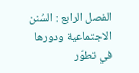الفصل الرابع : السُنن الاجتماعية ودورها في تطوّر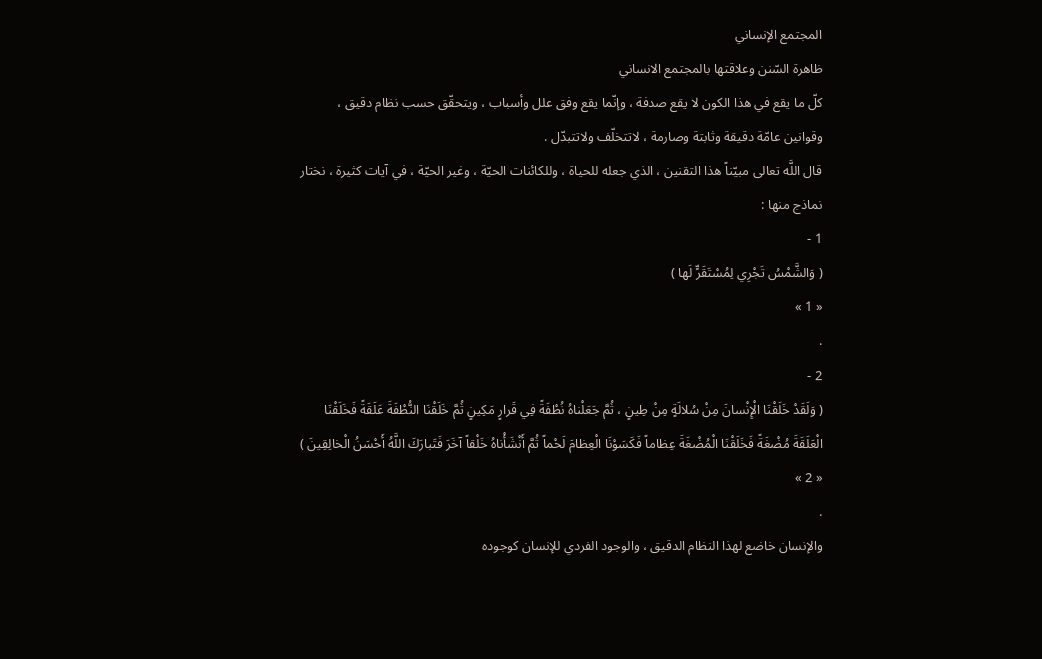المجتمع الإنساني
ظاهرة السّنن وعلاقتها بالمجتمع الانساني
كلّ ما يقع في هذا الكون لا يقع صدفة ، وإنّما يقع وفق علل وأسباب ، ويتحقّق حسب نظام دقيق ، وقوانين عامّة دقيقة وثابتة وصارمة ، لاتتخلّف ولاتتبدّل .
قال اللَّه تعالى مبيّناً هذا التقنين ، الذي جعله للحياة ، وللكائنات الحيّة ، وغير الحيّة ، في آيات كثيرة ، نختار نماذج منها :
1 -
( وَالشَّمْسُ تَجْرِي لِمُسْتَقَرٍّ لَها )
« 1 »
.
2 -
( وَلَقَدْ خَلَقْنَا الْإِنْسانَ مِنْ سُلالَةٍ مِنْ طِينٍ ، ثُمَّ جَعَلْناهُ نُطْفَةً فِي قَرارٍ مَكِينٍ ثُمَّ خَلَقْنَا النُّطْفَةَ عَلَقَةً فَخَلَقْنَا الْعَلَقَةَ مُضْغَةً فَخَلَقْنَا الْمُضْغَةَ عِظاماً فَكَسَوْنَا الْعِظامَ لَحْماً ثُمَّ أَنْشَأْناهُ خَلْقاً آخَرَ فَتَبارَكَ اللَّهُ أَحْسَنُ الْخالِقِينَ )
« 2 »
.
والإنسان خاضع لهذا النظام الدقيق ، والوجود الفردي للإنسان كوجوده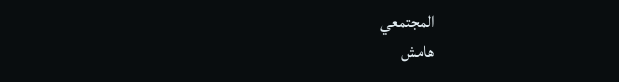المجتمعي
هامش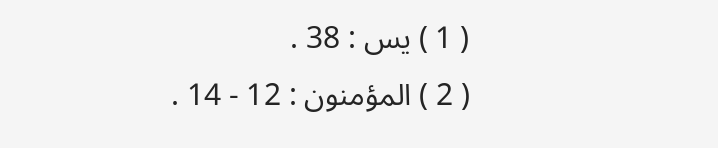( 1 ) يس : 38 .
( 2 ) المؤمنون : 12 - 14 .